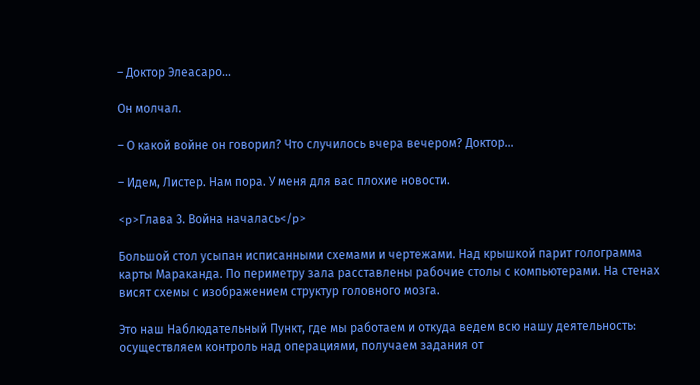– Доктор Элеасаро…

Он молчал.

– О какой войне он говорил? Что случилось вчера вечером? Доктор…

– Идем, Листер. Нам пора. У меня для вас плохие новости.

<p>Глава 3. Война началась</p>

Большой стол усыпан исписанными схемами и чертежами. Над крышкой парит голограмма карты Мараканда. По периметру зала расставлены рабочие столы с компьютерами. На стенах висят схемы с изображением структур головного мозга.

Это наш Наблюдательный Пункт, где мы работаем и откуда ведем всю нашу деятельность: осуществляем контроль над операциями, получаем задания от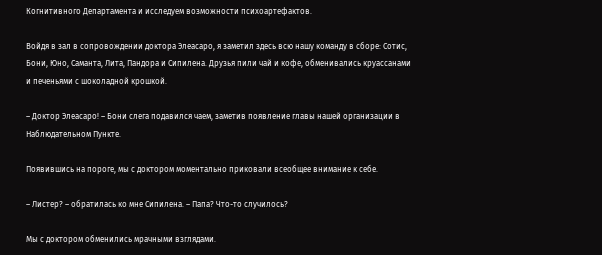Когнитивного Департамента и исследуем возможности психоартефактов.

Войдя в зал в сопровождении доктора Элеасаро, я заметил здесь всю нашу команду в сборе: Сотис, Бони, Юно, Саманта, Лита, Пандора и Сипилена. Друзья пили чай и кофе, обменивались круассанами и печеньями с шоколадной крошкой.

– Доктор Элеасаро! – Бони слега подавился чаем, заметив появление главы нашей организации в Наблюдательном Пункте.

Появившись на пороге, мы с доктором моментально приковали всеобщее внимание к себе.

– Листер? – обратилась ко мне Сипилена. – Папа? Что-то случилось?

Мы с доктором обменились мрачными взглядами.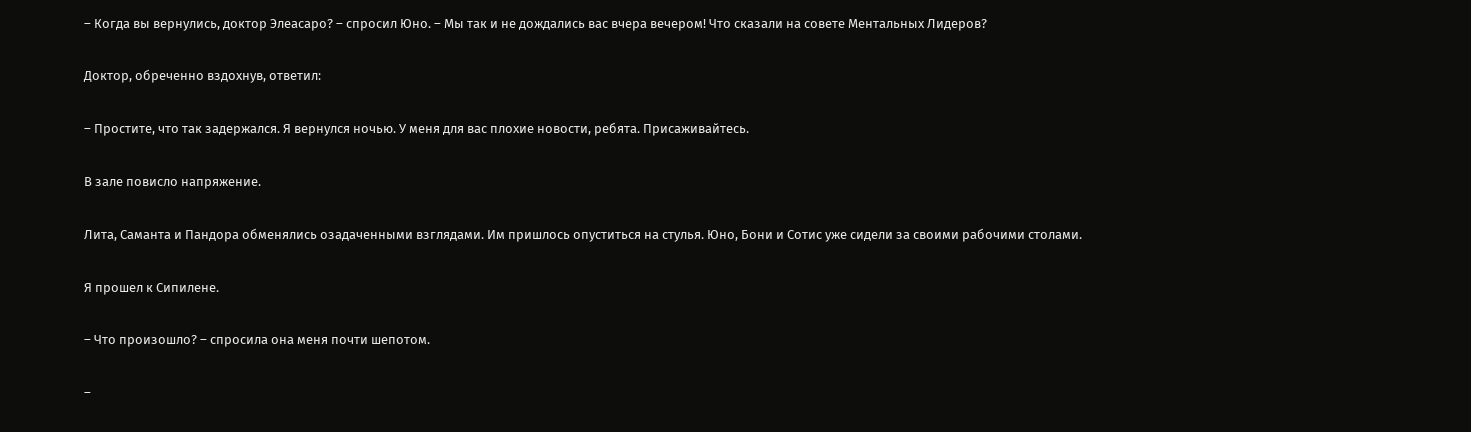– Когда вы вернулись, доктор Элеасаро? – спросил Юно. – Мы так и не дождались вас вчера вечером! Что сказали на совете Ментальных Лидеров?

Доктор, обреченно вздохнув, ответил:

– Простите, что так задержался. Я вернулся ночью. У меня для вас плохие новости, ребята. Присаживайтесь.

В зале повисло напряжение.

Лита, Саманта и Пандора обменялись озадаченными взглядами. Им пришлось опуститься на стулья. Юно, Бони и Сотис уже сидели за своими рабочими столами.

Я прошел к Сипилене.

– Что произошло? – спросила она меня почти шепотом.

–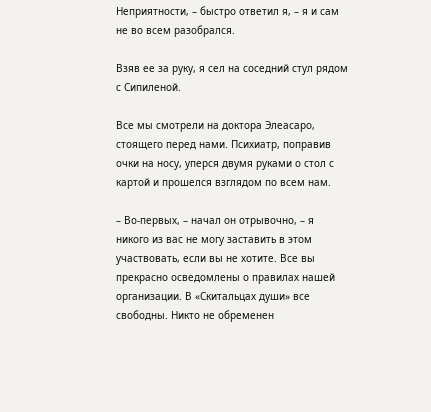Неприятности, – быстро ответил я, – я и сам не во всем разобрался.

Взяв ее за руку, я сел на соседний стул рядом с Сипиленой.

Все мы смотрели на доктора Элеасаро, стоящего перед нами. Психиатр, поправив очки на носу, уперся двумя руками о стол с картой и прошелся взглядом по всем нам.

– Во-первых, – начал он отрывочно, – я никого из вас не могу заставить в этом участвовать, если вы не хотите. Все вы прекрасно осведомлены о правилах нашей организации. В «Скитальцах души» все свободны. Никто не обременен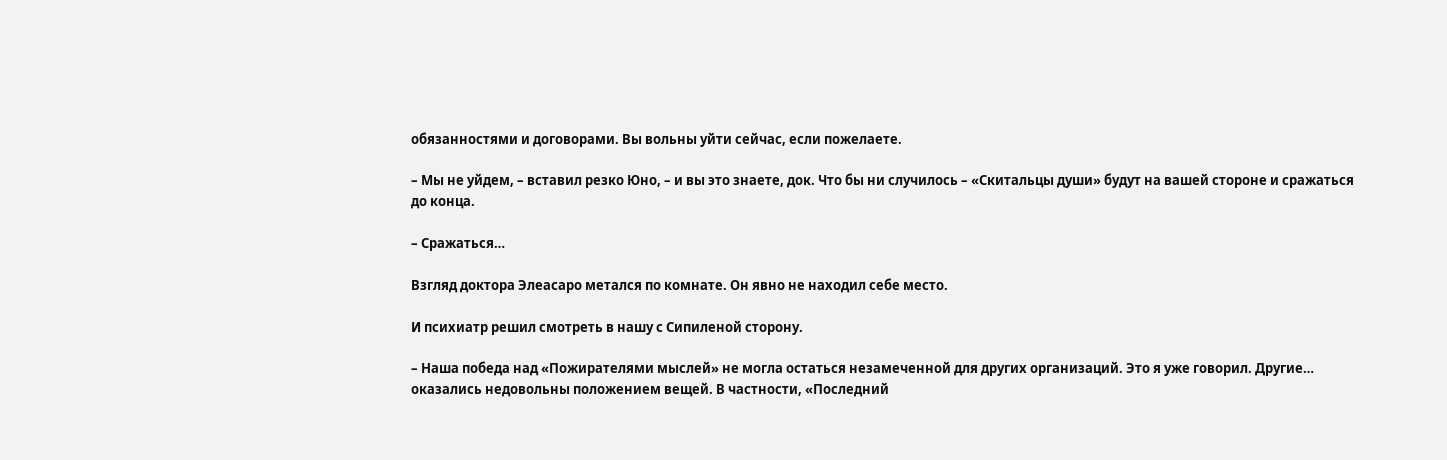обязанностями и договорами. Вы вольны уйти сейчас, если пожелаете.

– Мы не уйдем, – вставил резко Юно, – и вы это знаете, док. Что бы ни случилось – «Скитальцы души» будут на вашей стороне и сражаться до конца.

– Сражаться…

Взгляд доктора Элеасаро метался по комнате. Он явно не находил себе место.

И психиатр решил смотреть в нашу с Сипиленой сторону.

– Наша победа над «Пожирателями мыслей» не могла остаться незамеченной для других организаций. Это я уже говорил. Другие… оказались недовольны положением вещей. В частности, «Последний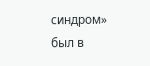синдром» был в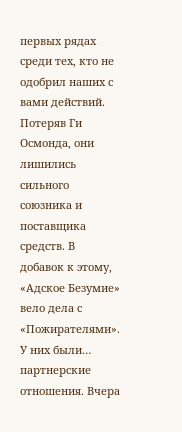первых рядах среди тех, кто не одобрил наших с вами действий. Потеряв Ги Осмонда, они лишились сильного союзника и поставщика средств. В добавок к этому, «Адское Безумие» вело дела с «Пожирателями». У них были… партнерские отношения. Вчера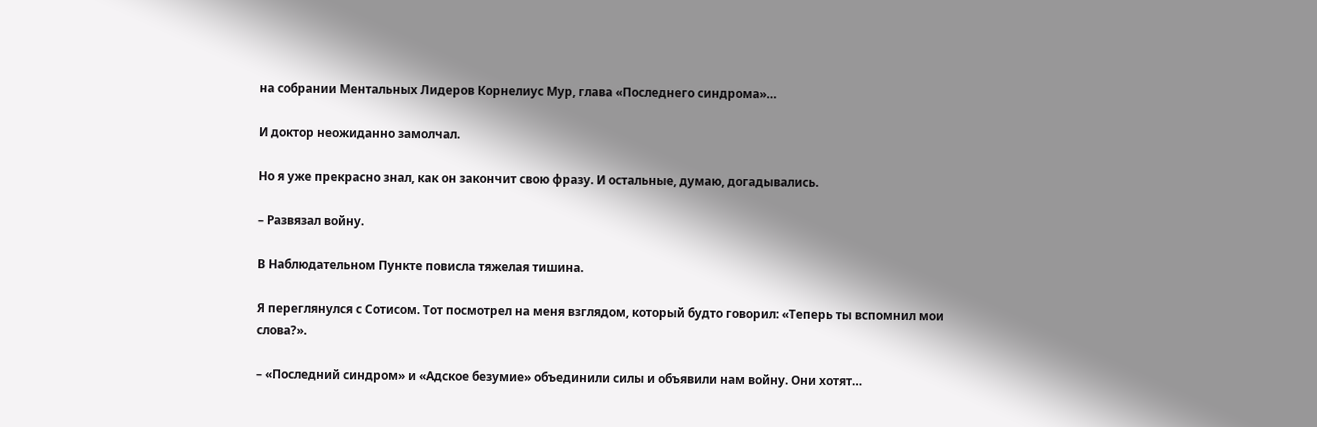на собрании Ментальных Лидеров Корнелиус Мур, глава «Последнего синдрома»…

И доктор неожиданно замолчал.

Но я уже прекрасно знал, как он закончит свою фразу. И остальные, думаю, догадывались.

– Развязал войну.

В Наблюдательном Пункте повисла тяжелая тишина.

Я переглянулся с Сотисом. Тот посмотрел на меня взглядом, который будто говорил: «Теперь ты вспомнил мои слова?».

– «Последний синдром» и «Адское безумие» объединили силы и объявили нам войну. Они хотят…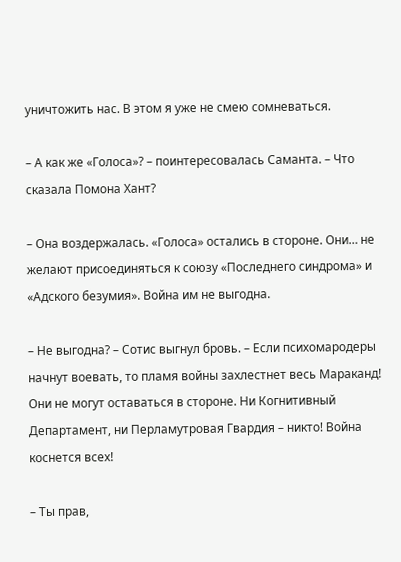уничтожить нас. В этом я уже не смею сомневаться.

– А как же «Голоса»? – поинтересовалась Саманта. – Что сказала Помона Хант?

– Она воздержалась. «Голоса» остались в стороне. Они… не желают присоединяться к союзу «Последнего синдрома» и «Адского безумия». Война им не выгодна.

– Не выгодна? – Сотис выгнул бровь. – Если психомародеры начнут воевать, то пламя войны захлестнет весь Мараканд! Они не могут оставаться в стороне. Ни Когнитивный Департамент, ни Перламутровая Гвардия – никто! Война коснется всех!

– Ты прав,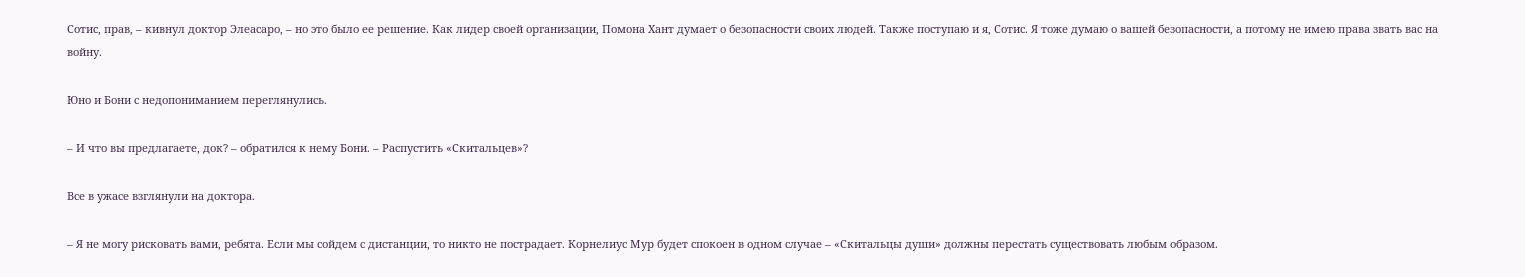Сотис, прав, – кивнул доктор Элеасаро, – но это было ее решение. Как лидер своей организации, Помона Хант думает о безопасности своих людей. Также поступаю и я, Сотис. Я тоже думаю о вашей безопасности, а потому не имею права звать вас на войну.

Юно и Бони с недопониманием переглянулись.

– И что вы предлагаете, док? – обратился к нему Бони. – Распустить «Скитальцев»?

Все в ужасе взглянули на доктора.

– Я не могу рисковать вами, ребята. Если мы сойдем с дистанции, то никто не пострадает. Корнелиус Мур будет спокоен в одном случае – «Скитальцы души» должны перестать существовать любым образом.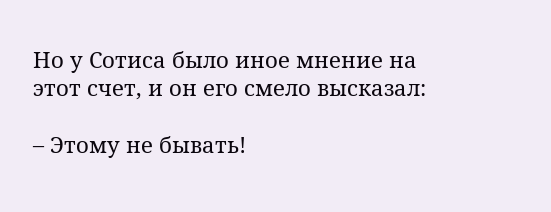Но у Сотиса было иное мнение на этот счет, и он его смело высказал:

– Этому не бывать!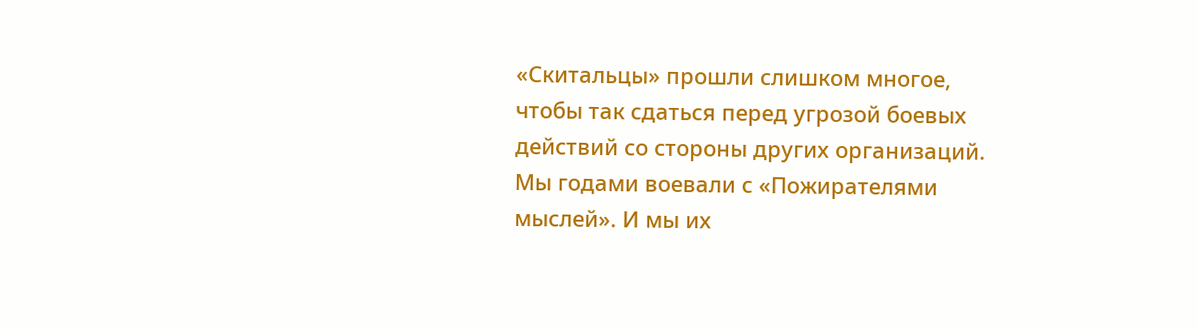«Скитальцы» прошли слишком многое, чтобы так сдаться перед угрозой боевых действий со стороны других организаций. Мы годами воевали с «Пожирателями мыслей». И мы их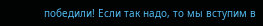победили! Если так надо, то мы вступим в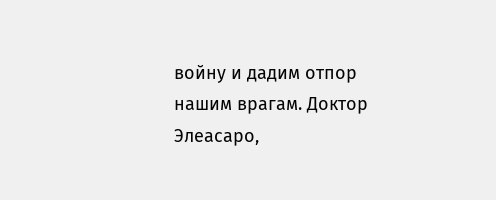войну и дадим отпор нашим врагам. Доктор Элеасаро,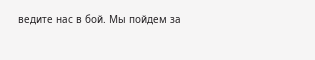ведите нас в бой. Мы пойдем за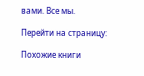вами. Все мы.

Перейти на страницу:

Похожие книги